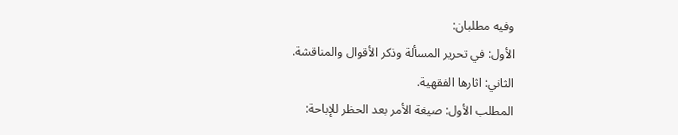وفيه مطلبان:
الأول: في تحرير المسألة وذكر الأقوال والمناقشة.
الثاني: اثارها الفقهية.
المطلب الأول: صيغة الأمر بعد الحظر للإباحة: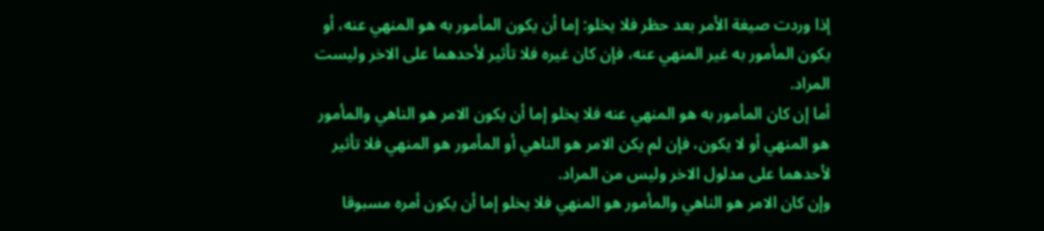إذا وردت صيغة الأمر بعد حظر فلا يخلو: إما أن يكون المأمور به هو المنهي عنه، أو يكون المأمور به غير المنهي عنه، فإن كان غيره فلا تأثير لأحدهما على الاخر وليست المراد.
أما إن كان المأمور به هو المنهي عنه فلا يخلو إما أن يكون الامر هو الناهي والمأمور هو المنهي أو لا يكون، فإن لم يكن الامر هو الناهي أو المأمور هو المنهي فلا تأثير لأحدهما على مدلول الاخر وليس من المراد.
وإن كان الامر هو الناهي والمأمور هو المنهي فلا يخلو إما أن يكون أمره مسبوقا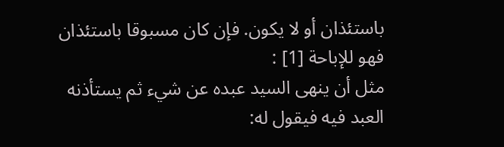باستئذان أو لا يكون. فإن كان مسبوقا باستئذان فهو للإباحة [1] :
مثل أن ينهى السيد عبده عن شيء ثم يستأذنه العبد فيه فيقول له: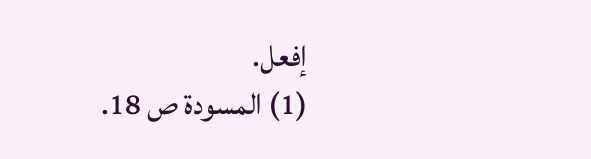إفعل.
(1) المسودة ص 18.